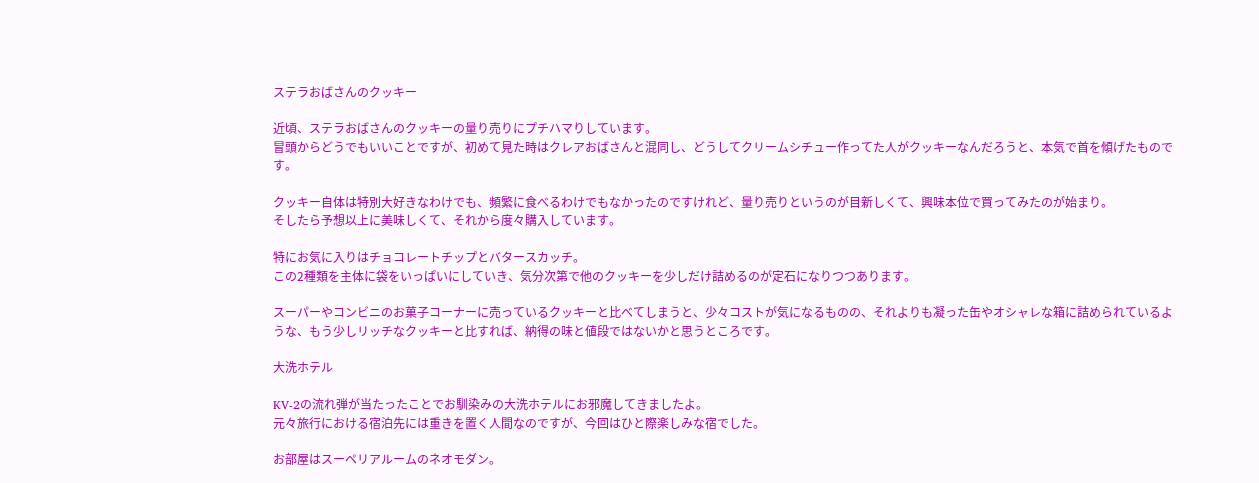ステラおばさんのクッキー

近頃、ステラおばさんのクッキーの量り売りにプチハマりしています。
冒頭からどうでもいいことですが、初めて見た時はクレアおばさんと混同し、どうしてクリームシチュー作ってた人がクッキーなんだろうと、本気で首を傾げたものです。

クッキー自体は特別大好きなわけでも、頻繁に食べるわけでもなかったのですけれど、量り売りというのが目新しくて、興味本位で買ってみたのが始まり。
そしたら予想以上に美味しくて、それから度々購入しています。

特にお気に入りはチョコレートチップとバタースカッチ。
この2種類を主体に袋をいっぱいにしていき、気分次第で他のクッキーを少しだけ詰めるのが定石になりつつあります。

スーパーやコンビニのお菓子コーナーに売っているクッキーと比べてしまうと、少々コストが気になるものの、それよりも凝った缶やオシャレな箱に詰められているような、もう少しリッチなクッキーと比すれば、納得の味と値段ではないかと思うところです。

大洗ホテル

KV-2の流れ弾が当たったことでお馴染みの大洗ホテルにお邪魔してきましたよ。
元々旅行における宿泊先には重きを置く人間なのですが、今回はひと際楽しみな宿でした。

お部屋はスーペリアルームのネオモダン。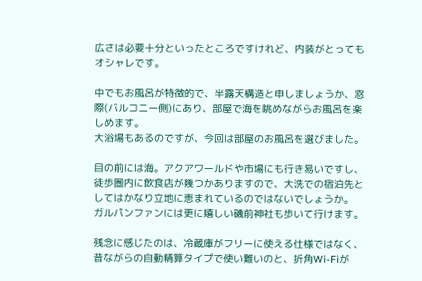広さは必要十分といったところですけれど、内装がとってもオシャレです。

中でもお風呂が特徴的で、半露天構造と申しましょうか、窓際(バルコニー側)にあり、部屋で海を眺めながらお風呂を楽しめます。
大浴場もあるのですが、今回は部屋のお風呂を選びました。

目の前には海。アクアワールドや市場にも行き易いですし、徒歩圏内に飲食店が幾つかありますので、大洗での宿泊先としてはかなり立地に恵まれているのではないでしょうか。
ガルパンファンには更に嬉しい磯前神社も歩いて行けます。

残念に感じたのは、冷蔵庫がフリーに使える仕様ではなく、昔ながらの自動精算タイプで使い難いのと、折角Wi-Fiが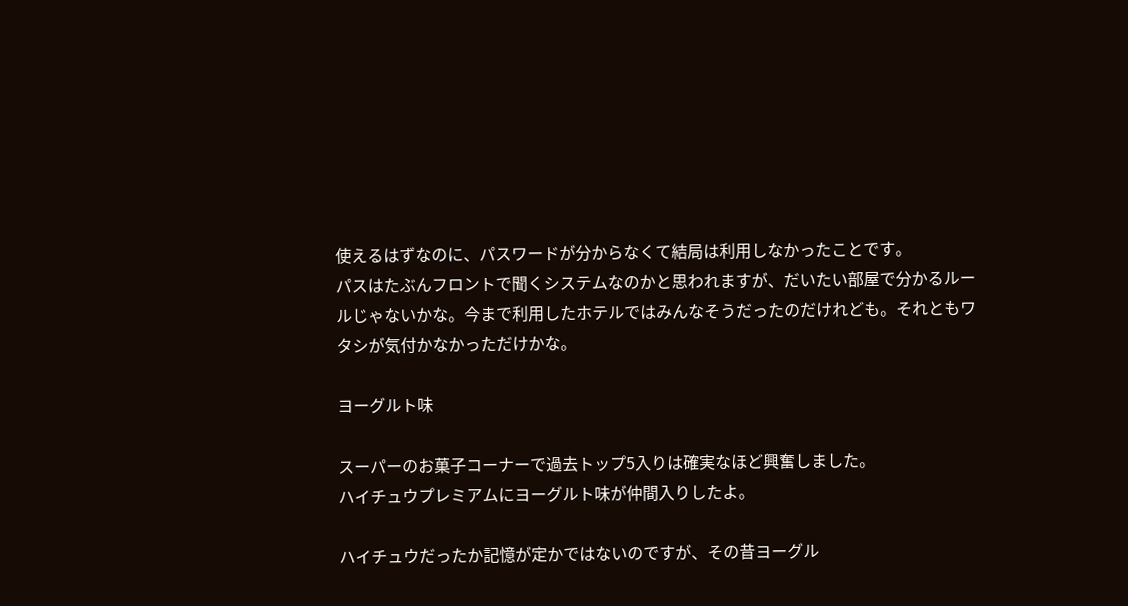使えるはずなのに、パスワードが分からなくて結局は利用しなかったことです。
パスはたぶんフロントで聞くシステムなのかと思われますが、だいたい部屋で分かるルールじゃないかな。今まで利用したホテルではみんなそうだったのだけれども。それともワタシが気付かなかっただけかな。

ヨーグルト味

スーパーのお菓子コーナーで過去トップ5入りは確実なほど興奮しました。
ハイチュウプレミアムにヨーグルト味が仲間入りしたよ。

ハイチュウだったか記憶が定かではないのですが、その昔ヨーグル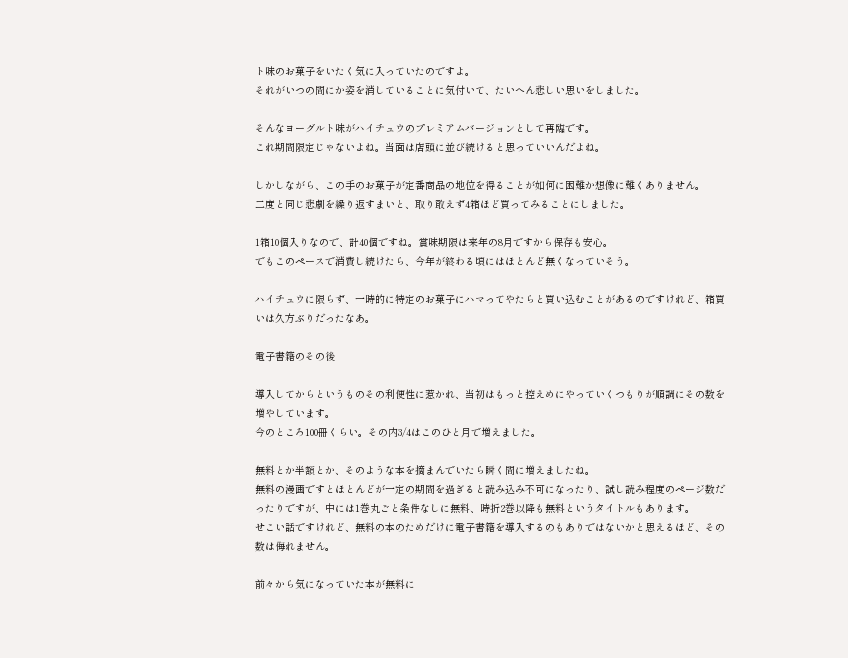ト味のお菓子をいたく気に入っていたのですよ。
それがいつの間にか姿を消していることに気付いて、たいへん悲しい思いをしました。

そんなヨーグルト味がハイチュウのプレミアムバージョンとして再臨です。
これ期間限定じゃないよね。当面は店頭に並び続けると思っていいんだよね。

しかしながら、この手のお菓子が定番商品の地位を得ることが如何に困難か想像に難くありません。
二度と同じ悲劇を繰り返すまいと、取り敢えず4箱ほど買ってみることにしました。

1箱10個入りなので、計40個ですね。賞味期限は来年の8月ですから保存も安心。
でもこのペースで消費し続けたら、今年が終わる頃にはほとんど無くなっていそう。

ハイチュウに限らず、一時的に特定のお菓子にハマってやたらと買い込むことがあるのですけれど、箱買いは久方ぶりだったなあ。

電子書籍のその後

導入してからというものその利便性に惹かれ、当初はもっと控えめにやっていくつもりが順調にその数を増やしています。
今のところ100冊くらい。その内3/4はこのひと月で増えました。

無料とか半額とか、そのような本を摘まんでいたら瞬く間に増えましたね。
無料の漫画ですとほとんどが一定の期間を過ぎると読み込み不可になったり、試し読み程度のページ数だったりですが、中には1巻丸ごと条件なしに無料、時折2巻以降も無料というタイトルもあります。
せこい話ですけれど、無料の本のためだけに電子書籍を導入するのもありではないかと思えるほど、その数は侮れません。

前々から気になっていた本が無料に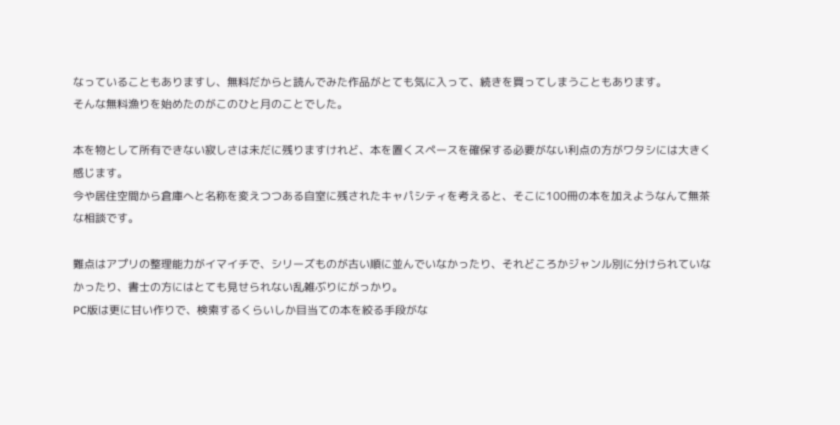なっていることもありますし、無料だからと読んでみた作品がとても気に入って、続きを買ってしまうこともあります。
そんな無料漁りを始めたのがこのひと月のことでした。

本を物として所有できない寂しさは未だに残りますけれど、本を置くスペースを確保する必要がない利点の方がワタシには大きく感じます。
今や居住空間から倉庫へと名称を変えつつある自室に残されたキャパシティを考えると、そこに100冊の本を加えようなんて無茶な相談です。

難点はアプリの整理能力がイマイチで、シリーズものが古い順に並んでいなかったり、それどころかジャンル別に分けられていなかったり、書士の方にはとても見せられない乱雑ぶりにがっかり。
PC版は更に甘い作りで、検索するくらいしか目当ての本を絞る手段がな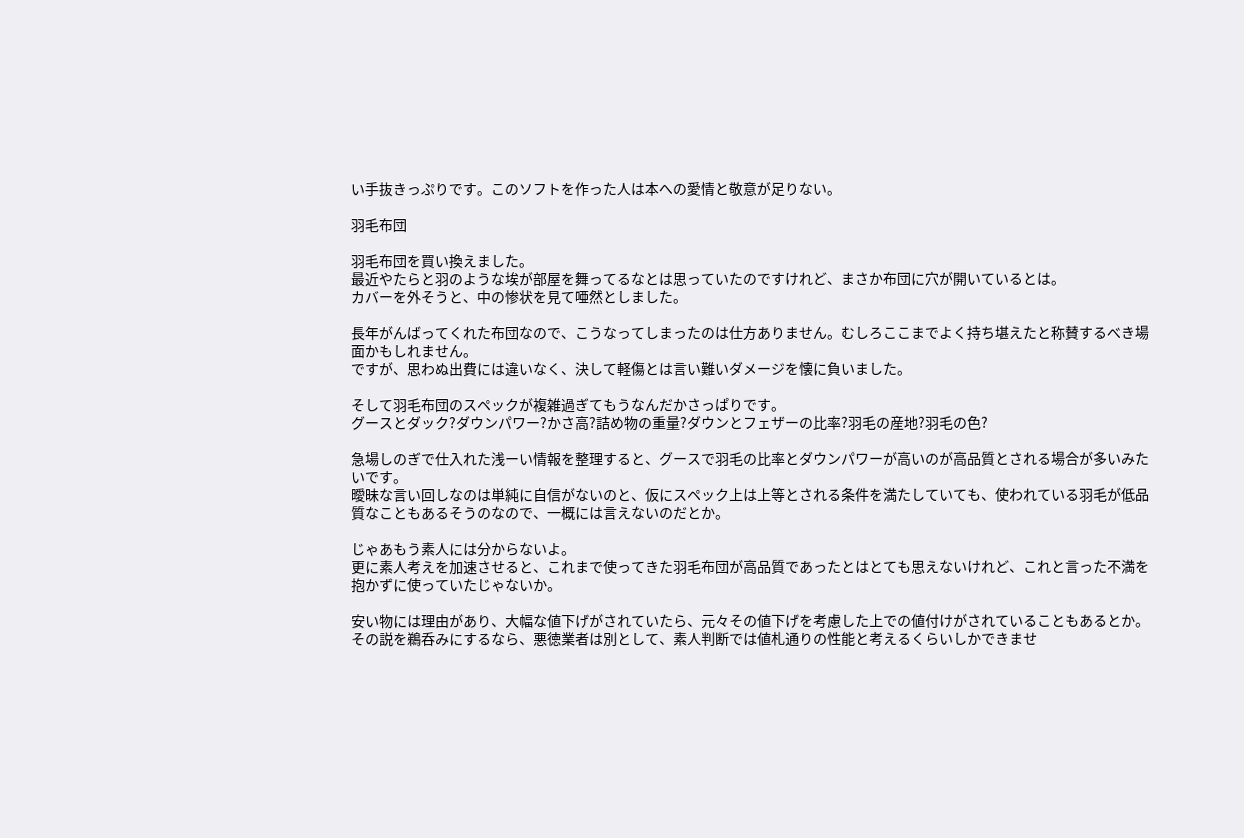い手抜きっぷりです。このソフトを作った人は本への愛情と敬意が足りない。

羽毛布団

羽毛布団を買い換えました。
最近やたらと羽のような埃が部屋を舞ってるなとは思っていたのですけれど、まさか布団に穴が開いているとは。
カバーを外そうと、中の惨状を見て唖然としました。

長年がんばってくれた布団なので、こうなってしまったのは仕方ありません。むしろここまでよく持ち堪えたと称賛するべき場面かもしれません。
ですが、思わぬ出費には違いなく、決して軽傷とは言い難いダメージを懐に負いました。

そして羽毛布団のスペックが複雑過ぎてもうなんだかさっぱりです。
グースとダック?ダウンパワー?かさ高?詰め物の重量?ダウンとフェザーの比率?羽毛の産地?羽毛の色?

急場しのぎで仕入れた浅ーい情報を整理すると、グースで羽毛の比率とダウンパワーが高いのが高品質とされる場合が多いみたいです。
曖昧な言い回しなのは単純に自信がないのと、仮にスペック上は上等とされる条件を満たしていても、使われている羽毛が低品質なこともあるそうのなので、一概には言えないのだとか。

じゃあもう素人には分からないよ。
更に素人考えを加速させると、これまで使ってきた羽毛布団が高品質であったとはとても思えないけれど、これと言った不満を抱かずに使っていたじゃないか。

安い物には理由があり、大幅な値下げがされていたら、元々その値下げを考慮した上での値付けがされていることもあるとか。
その説を鵜呑みにするなら、悪徳業者は別として、素人判断では値札通りの性能と考えるくらいしかできませ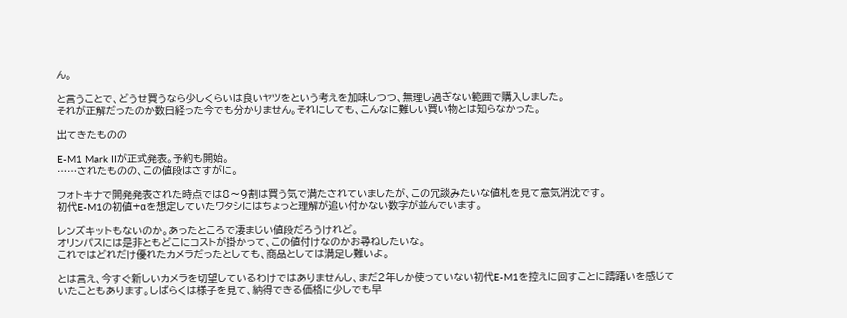ん。

と言うことで、どうせ買うなら少しくらいは良いヤツをという考えを加味しつつ、無理し過ぎない範囲で購入しました。
それが正解だったのか数日経った今でも分かりません。それにしても、こんなに難しい買い物とは知らなかった。

出てきたものの

E-M1 Mark IIが正式発表。予約も開始。
……されたものの、この値段はさすがに。

フォトキナで開発発表された時点では8〜9割は買う気で満たされていましたが、この冗談みたいな値札を見て意気消沈です。
初代E-M1の初値+αを想定していたワタシにはちょっと理解が追い付かない数字が並んでいます。

レンズキットもないのか。あったところで凄まじい値段だろうけれど。
オリンパスには是非ともどこにコストが掛かって、この値付けなのかお尋ねしたいな。
これではどれだけ優れたカメラだったとしても、商品としては満足し難いよ。

とは言え、今すぐ新しいカメラを切望しているわけではありませんし、まだ2年しか使っていない初代E-M1を控えに回すことに躊躇いを感じていたこともあります。しばらくは様子を見て、納得できる価格に少しでも早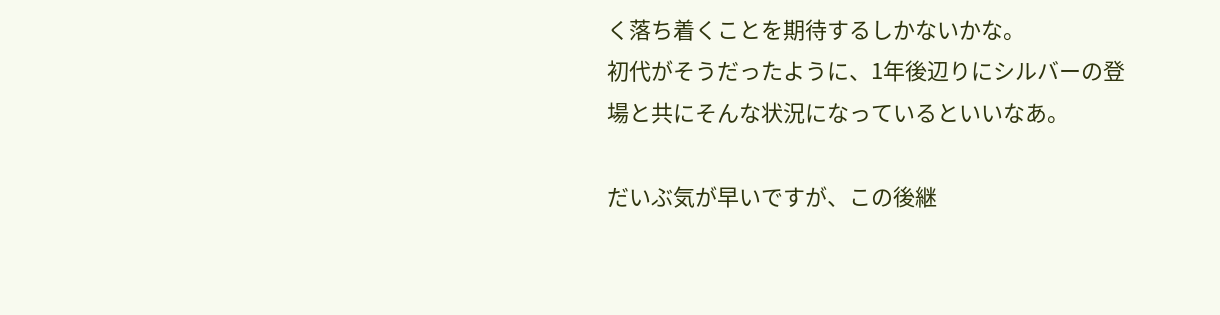く落ち着くことを期待するしかないかな。
初代がそうだったように、1年後辺りにシルバーの登場と共にそんな状況になっているといいなあ。

だいぶ気が早いですが、この後継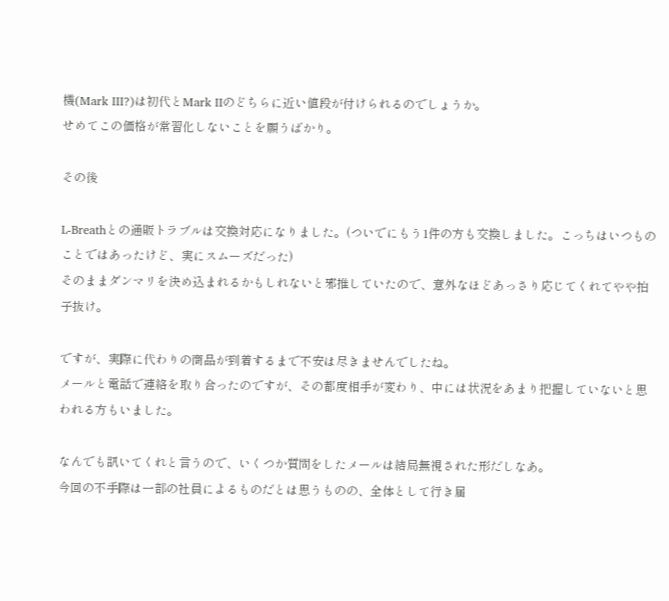機(Mark III?)は初代とMark IIのどちらに近い値段が付けられるのでしょうか。
せめてこの価格が常習化しないことを願うばかり。

その後

L-Breathとの通販トラブルは交換対応になりました。(ついでにもう1件の方も交換しました。こっちはいつものことではあったけど、実にスムーズだった)
そのままダンマリを決め込まれるかもしれないと邪推していたので、意外なほどあっさり応じてくれてやや拍子抜け。

ですが、実際に代わりの商品が到着するまで不安は尽きませんでしたね。
メールと電話で連絡を取り合ったのですが、その都度相手が変わり、中には状況をあまり把握していないと思われる方もいました。

なんでも訊いてくれと言うので、いくつか質問をしたメールは結局無視された形だしなあ。
今回の不手際は一部の社員によるものだとは思うものの、全体として行き届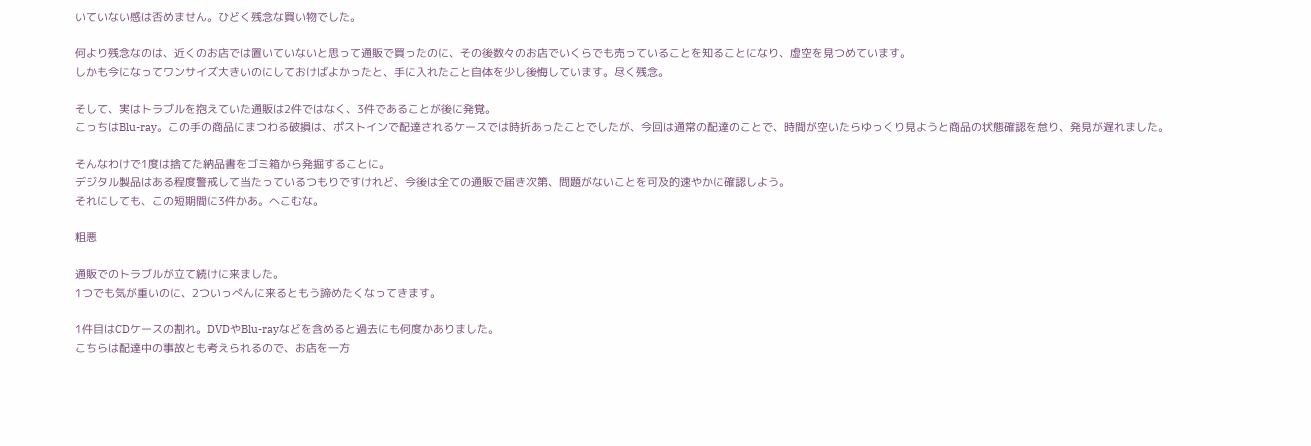いていない感は否めません。ひどく残念な買い物でした。

何より残念なのは、近くのお店では置いていないと思って通販で買ったのに、その後数々のお店でいくらでも売っていることを知ることになり、虚空を見つめています。
しかも今になってワンサイズ大きいのにしておけばよかったと、手に入れたこと自体を少し後悔しています。尽く残念。

そして、実はトラブルを抱えていた通販は2件ではなく、3件であることが後に発覚。
こっちはBlu-ray。この手の商品にまつわる破損は、ポストインで配達されるケースでは時折あったことでしたが、今回は通常の配達のことで、時間が空いたらゆっくり見ようと商品の状態確認を怠り、発見が遅れました。

そんなわけで1度は捨てた納品書をゴミ箱から発掘することに。
デジタル製品はある程度警戒して当たっているつもりですけれど、今後は全ての通販で届き次第、問題がないことを可及的速やかに確認しよう。
それにしても、この短期間に3件かあ。へこむな。

粗悪

通販でのトラブルが立て続けに来ました。
1つでも気が重いのに、2ついっぺんに来るともう諦めたくなってきます。

1件目はCDケースの割れ。DVDやBlu-rayなどを含めると過去にも何度かありました。
こちらは配達中の事故とも考えられるので、お店を一方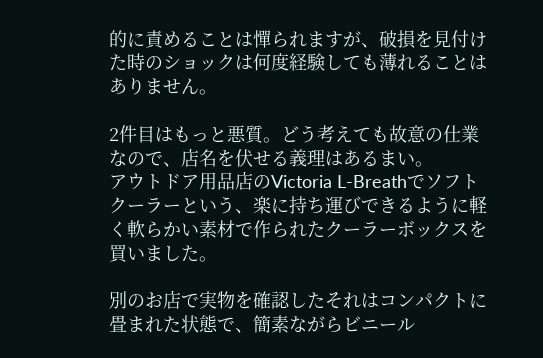的に責めることは憚られますが、破損を見付けた時のショックは何度経験しても薄れることはありません。

2件目はもっと悪質。どう考えても故意の仕業なので、店名を伏せる義理はあるまい。
アウトドア用品店のVictoria L-Breathでソフトクーラーという、楽に持ち運びできるように軽く軟らかい素材で作られたクーラーボックスを買いました。

別のお店で実物を確認したそれはコンパクトに畳まれた状態で、簡素ながらビニール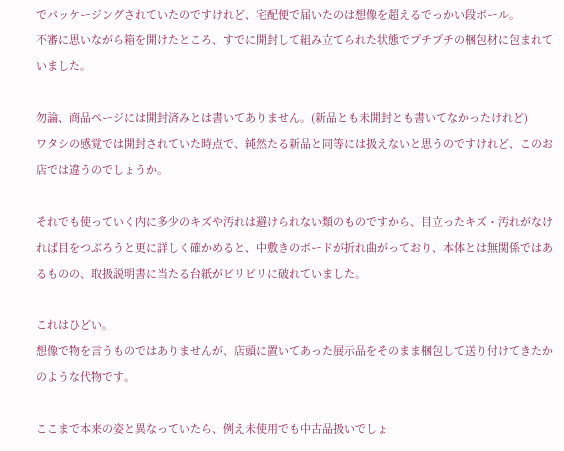でパッケージングされていたのですけれど、宅配便で届いたのは想像を超えるでっかい段ボール。
不審に思いながら箱を開けたところ、すでに開封して組み立てられた状態でプチプチの梱包材に包まれていました。

勿論、商品ページには開封済みとは書いてありません。(新品とも未開封とも書いてなかったけれど)
ワタシの感覚では開封されていた時点で、純然たる新品と同等には扱えないと思うのですけれど、このお店では違うのでしょうか。

それでも使っていく内に多少のキズや汚れは避けられない類のものですから、目立ったキズ・汚れがなければ目をつぶろうと更に詳しく確かめると、中敷きのボードが折れ曲がっており、本体とは無関係ではあるものの、取扱説明書に当たる台紙がビリビリに破れていました。

これはひどい。
想像で物を言うものではありませんが、店頭に置いてあった展示品をそのまま梱包して送り付けてきたかのような代物です。

ここまで本来の姿と異なっていたら、例え未使用でも中古品扱いでしょ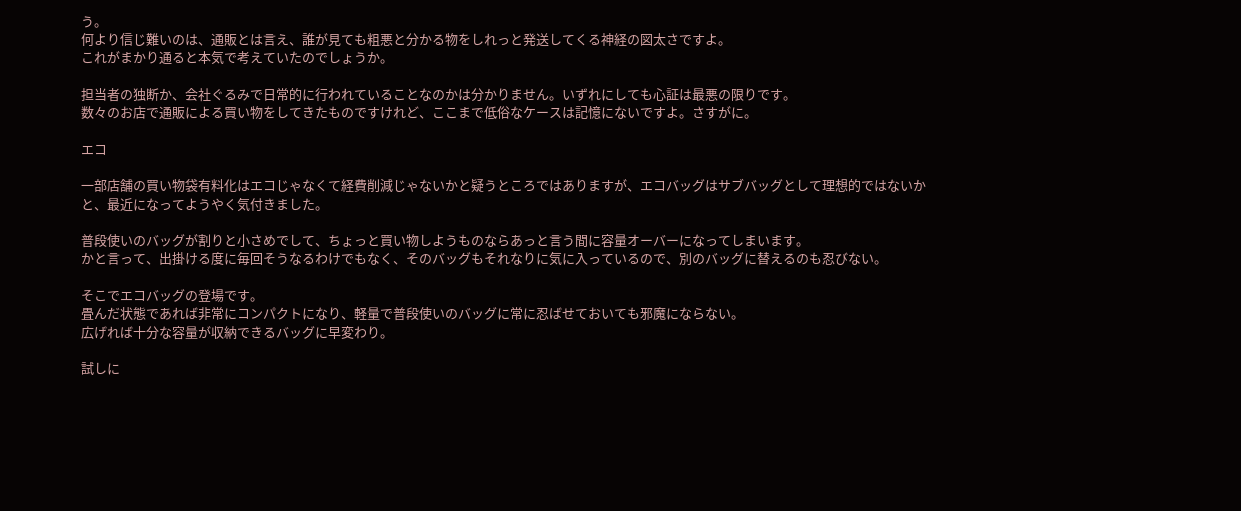う。
何より信じ難いのは、通販とは言え、誰が見ても粗悪と分かる物をしれっと発送してくる神経の図太さですよ。
これがまかり通ると本気で考えていたのでしょうか。

担当者の独断か、会社ぐるみで日常的に行われていることなのかは分かりません。いずれにしても心証は最悪の限りです。
数々のお店で通販による買い物をしてきたものですけれど、ここまで低俗なケースは記憶にないですよ。さすがに。

エコ

一部店舗の買い物袋有料化はエコじゃなくて経費削減じゃないかと疑うところではありますが、エコバッグはサブバッグとして理想的ではないかと、最近になってようやく気付きました。

普段使いのバッグが割りと小さめでして、ちょっと買い物しようものならあっと言う間に容量オーバーになってしまいます。
かと言って、出掛ける度に毎回そうなるわけでもなく、そのバッグもそれなりに気に入っているので、別のバッグに替えるのも忍びない。

そこでエコバッグの登場です。
畳んだ状態であれば非常にコンパクトになり、軽量で普段使いのバッグに常に忍ばせておいても邪魔にならない。
広げれば十分な容量が収納できるバッグに早変わり。

試しに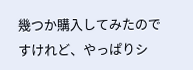幾つか購入してみたのですけれど、やっぱりシ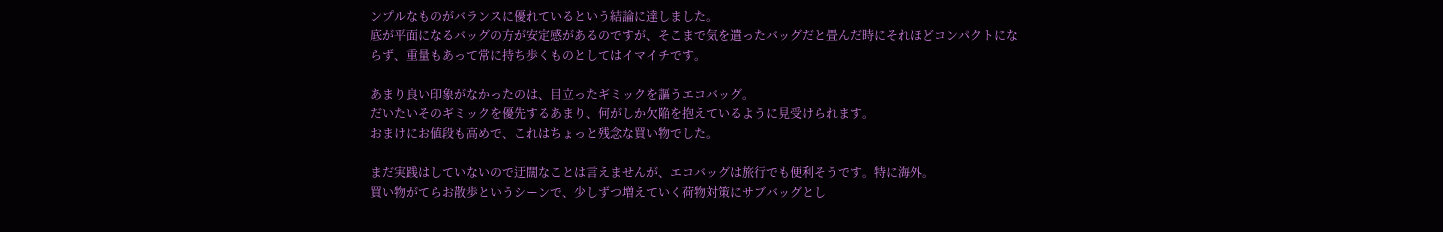ンプルなものがバランスに優れているという結論に達しました。
底が平面になるバッグの方が安定感があるのですが、そこまで気を遣ったバッグだと畳んだ時にそれほどコンパクトにならず、重量もあって常に持ち歩くものとしてはイマイチです。

あまり良い印象がなかったのは、目立ったギミックを謳うエコバッグ。
だいたいそのギミックを優先するあまり、何がしか欠陥を抱えているように見受けられます。
おまけにお値段も高めで、これはちょっと残念な買い物でした。

まだ実践はしていないので迂闊なことは言えませんが、エコバッグは旅行でも便利そうです。特に海外。
買い物がてらお散歩というシーンで、少しずつ増えていく荷物対策にサブバッグとし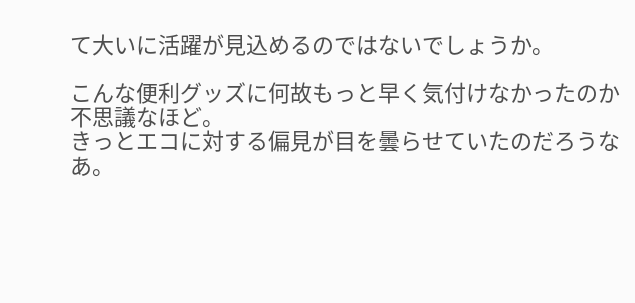て大いに活躍が見込めるのではないでしょうか。

こんな便利グッズに何故もっと早く気付けなかったのか不思議なほど。
きっとエコに対する偏見が目を曇らせていたのだろうなあ。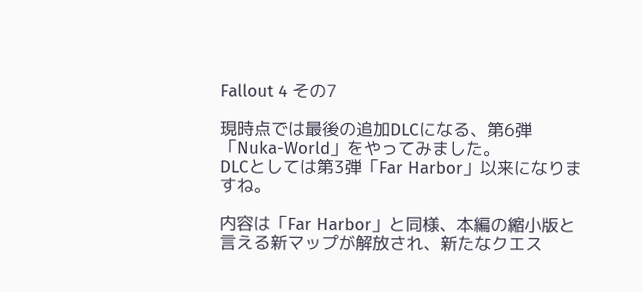Fallout 4 その7

現時点では最後の追加DLCになる、第6弾「Nuka-World」をやってみました。
DLCとしては第3弾「Far Harbor」以来になりますね。

内容は「Far Harbor」と同様、本編の縮小版と言える新マップが解放され、新たなクエス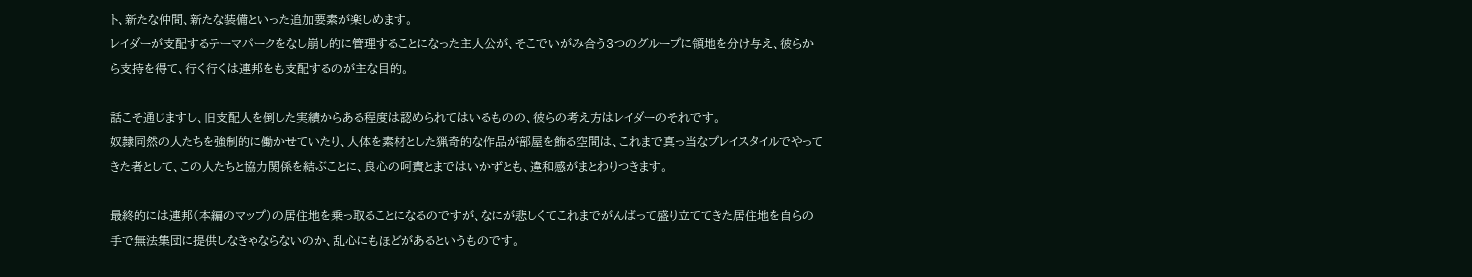ト、新たな仲間、新たな装備といった追加要素が楽しめます。
レイダーが支配するテーマパークをなし崩し的に管理することになった主人公が、そこでいがみ合う3つのグループに領地を分け与え、彼らから支持を得て、行く行くは連邦をも支配するのが主な目的。

話こそ通じますし、旧支配人を倒した実績からある程度は認められてはいるものの、彼らの考え方はレイダーのそれです。
奴隷同然の人たちを強制的に働かせていたり、人体を素材とした猟奇的な作品が部屋を飾る空間は、これまで真っ当なプレイスタイルでやってきた者として、この人たちと協力関係を結ぶことに、良心の呵責とまではいかずとも、違和感がまとわりつきます。

最終的には連邦(本編のマップ)の居住地を乗っ取ることになるのですが、なにが悲しくてこれまでがんばって盛り立ててきた居住地を自らの手で無法集団に提供しなきゃならないのか、乱心にもほどがあるというものです。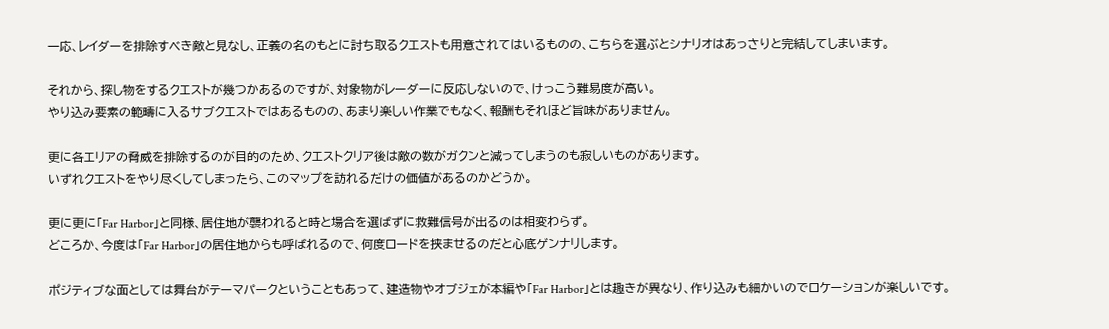一応、レイダーを排除すべき敵と見なし、正義の名のもとに討ち取るクエストも用意されてはいるものの、こちらを選ぶとシナリオはあっさりと完結してしまいます。

それから、探し物をするクエストが幾つかあるのですが、対象物がレーダーに反応しないので、けっこう難易度が高い。
やり込み要素の範疇に入るサブクエストではあるものの、あまり楽しい作業でもなく、報酬もそれほど旨味がありません。

更に各エリアの脅威を排除するのが目的のため、クエストクリア後は敵の数がガクンと減ってしまうのも寂しいものがあります。
いずれクエストをやり尽くしてしまったら、このマップを訪れるだけの価値があるのかどうか。

更に更に「Far Harbor」と同様、居住地が襲われると時と場合を選ばずに救難信号が出るのは相変わらず。
どころか、今度は「Far Harbor」の居住地からも呼ばれるので、何度ロードを挟ませるのだと心底ゲンナリします。

ポジティブな面としては舞台がテーマパークということもあって、建造物やオブジェが本編や「Far Harbor」とは趣きが異なり、作り込みも細かいのでロケーションが楽しいです。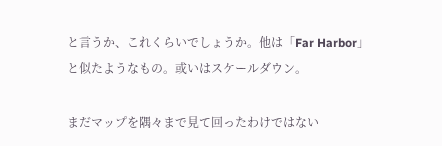と言うか、これくらいでしょうか。他は「Far Harbor」と似たようなもの。或いはスケールダウン。

まだマップを隅々まで見て回ったわけではない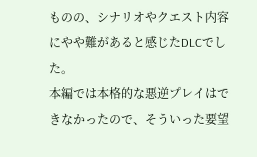ものの、シナリオやクエスト内容にやや難があると感じたDLCでした。
本編では本格的な悪逆プレイはできなかったので、そういった要望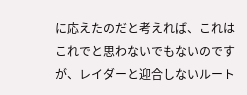に応えたのだと考えれば、これはこれでと思わないでもないのですが、レイダーと迎合しないルート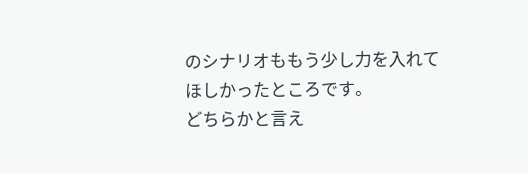のシナリオももう少し力を入れてほしかったところです。
どちらかと言え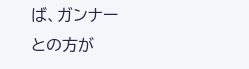ば、ガンナーとの方が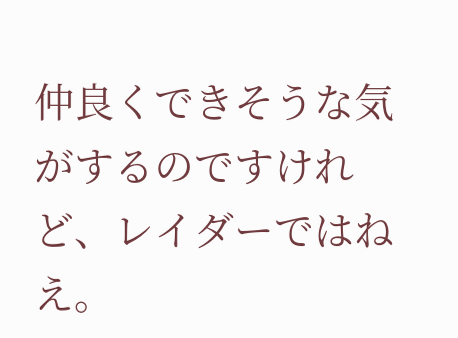仲良くできそうな気がするのですけれど、レイダーではねえ。